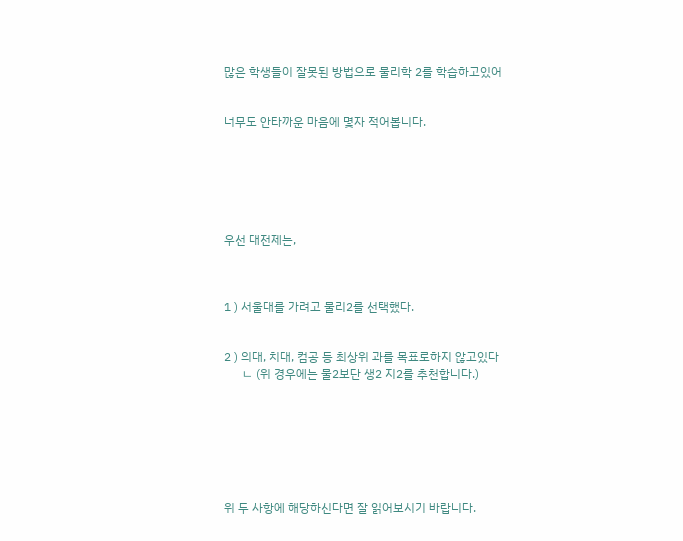많은 학생들이 잘못된 방법으로 물리학 2를 학습하고있어


너무도 안타까운 마음에 몇자 적어봅니다.






우선 대전제는,



1 ) 서울대를 가려고 물리2를 선택했다.


2 ) 의대, 치대, 컴공 등 최상위 과를 목표로하지 않고있다
      ㄴ (위 경우에는 물2보단 생2 지2를 추천합니다.)







위 두 사항에 해당하신다면 잘 읽어보시기 바랍니다.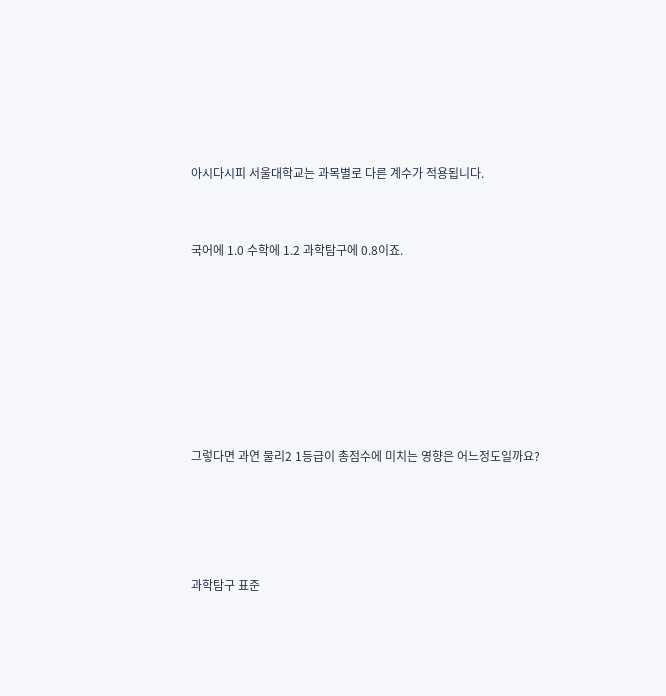아시다시피 서울대학교는 과목별로 다른 계수가 적용됩니다.


국어에 1.0 수학에 1.2 과학탐구에 0.8이죠.







그렇다면 과연 물리2 1등급이 총점수에 미치는 영향은 어느정도일까요?




과학탐구 표준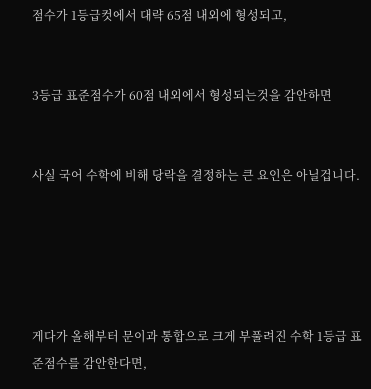점수가 1등급컷에서 대략 65점 내외에 형성되고,


3등급 표준점수가 60점 내외에서 형성되는것을 감안하면


사실 국어 수학에 비해 당락을 결정하는 큰 요인은 아닐겁니다.





게다가 올해부터 문이과 통합으로 크게 부풀려진 수학 1등급 표준점수를 감안한다면,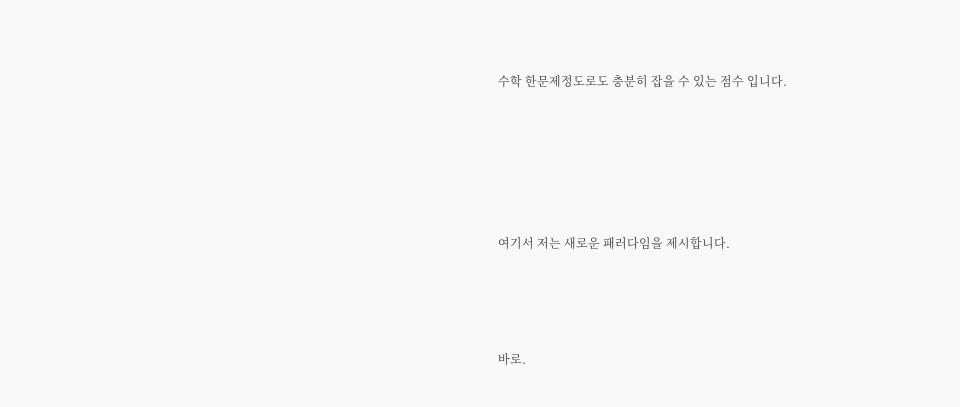수학 한문제정도로도 충분히 잡을 수 있는 점수 입니다.






여기서 저는 새로운 패러다임을 제시합니다.




바로.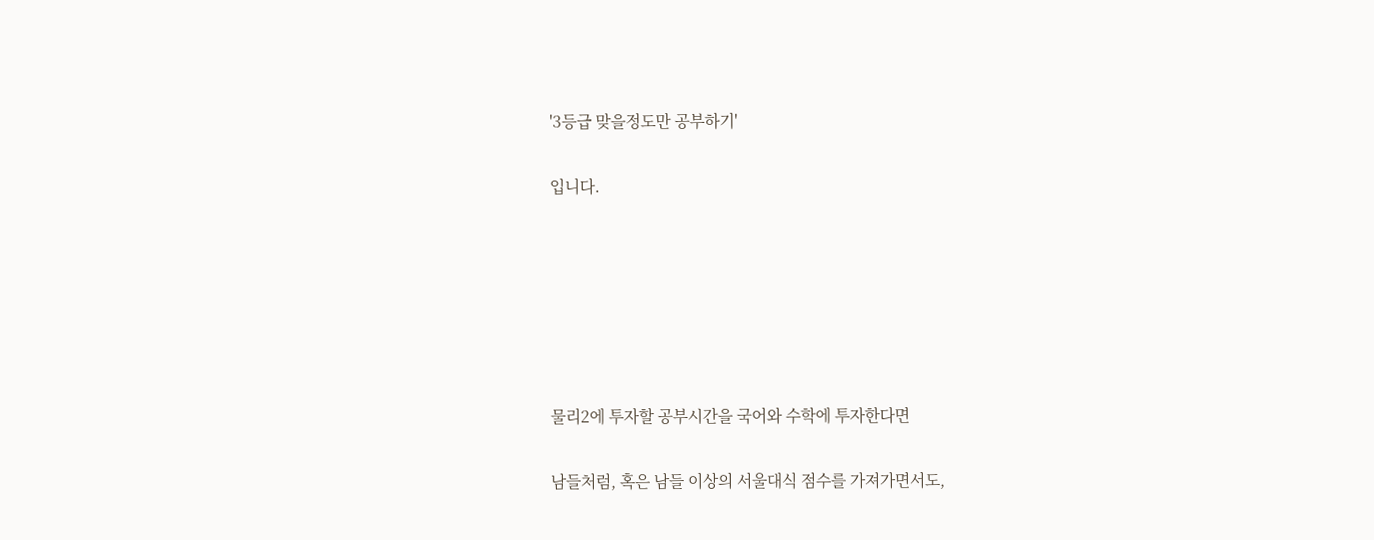'3등급 맞을정도만 공부하기'

입니다.






물리2에 투자할 공부시간을 국어와 수학에 투자한다면

남들처럼, 혹은 남들 이상의 서울대식 점수를 가져가면서도,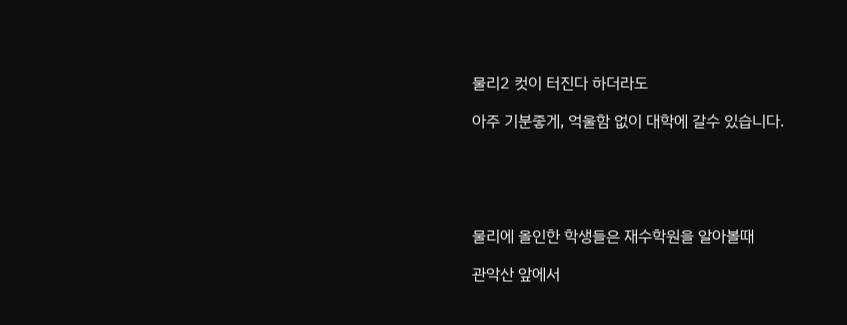물리2 컷이 터진다 하더라도

아주 기분좋게, 억울함 없이 대학에 갈수 있습니다.





물리에 올인한 학생들은 재수학원을 알아볼때

관악산 앞에서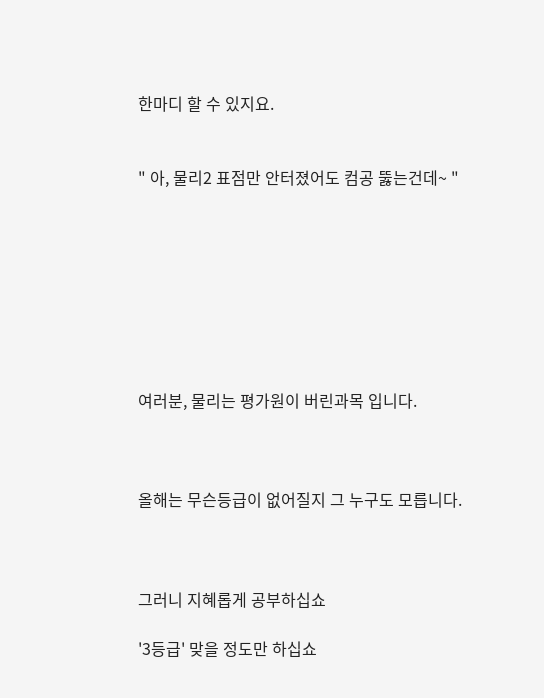한마디 할 수 있지요.


" 아, 물리2 표점만 안터졌어도 컴공 뚫는건데~ "








여러분, 물리는 평가원이 버린과목 입니다.



올해는 무슨등급이 없어질지 그 누구도 모릅니다.



그러니 지혜롭게 공부하십쇼

'3등급' 맞을 정도만 하십쇼